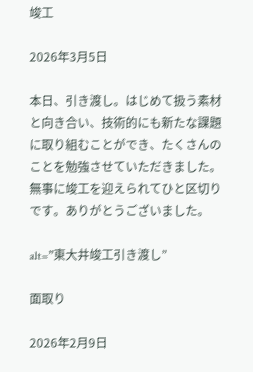竣工

2026年3月5日

本日、引き渡し。はじめて扱う素材と向き合い、技術的にも新たな課題に取り組むことができ、たくさんのことを勉強させていただきました。無事に竣工を迎えられてひと区切りです。ありがとうございました。

alt=”東大井竣工引き渡し”

面取り

2026年2月9日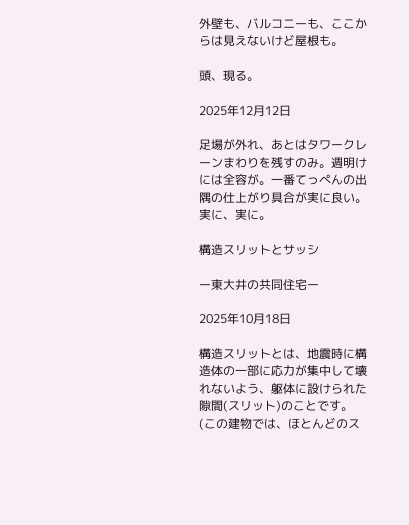外壁も、バルコニーも、ここからは見えないけど屋根も。

頭、現る。

2025年12月12日

足場が外れ、あとはタワークレーンまわりを残すのみ。週明けには全容が。一番てっぺんの出隅の仕上がり具合が実に良い。実に、実に。

構造スリットとサッシ

ー東大井の共同住宅ー

2025年10月18日

構造スリットとは、地震時に構造体の一部に応力が集中して壊れないよう、躯体に設けられた隙間(スリット)のことです。(この建物では、ほとんどのス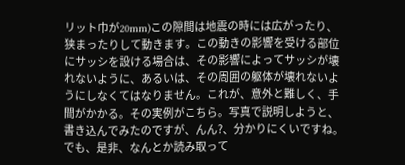リット巾が20mm)この隙間は地震の時には広がったり、狭まったりして動きます。この動きの影響を受ける部位にサッシを設ける場合は、その影響によってサッシが壊れないように、あるいは、その周囲の躯体が壊れないようにしなくてはなりません。これが、意外と難しく、手間がかかる。その実例がこちら。写真で説明しようと、書き込んでみたのですが、んん?、分かりにくいですね。でも、是非、なんとか読み取って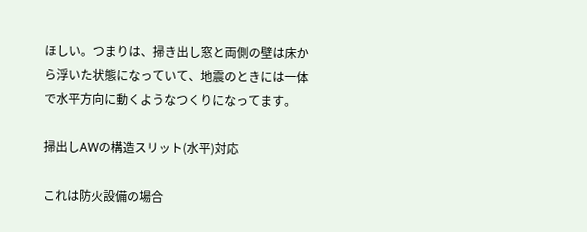ほしい。つまりは、掃き出し窓と両側の壁は床から浮いた状態になっていて、地震のときには一体で水平方向に動くようなつくりになってます。

掃出しAWの構造スリット(水平)対応

これは防火設備の場合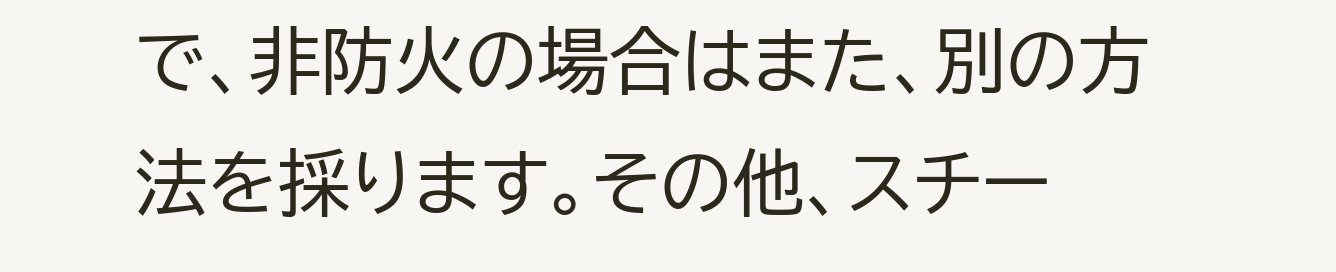で、非防火の場合はまた、別の方法を採ります。その他、スチー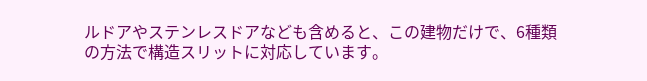ルドアやステンレスドアなども含めると、この建物だけで、6種類の方法で構造スリットに対応しています。